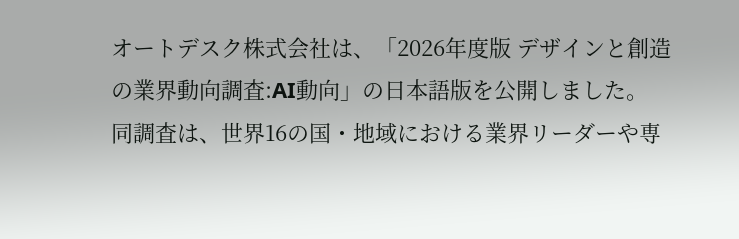オートデスク株式会社は、「2026年度版 デザインと創造の業界動向調査:AI動向」の日本語版を公開しました。
同調査は、世界16の国・地域における業界リーダーや専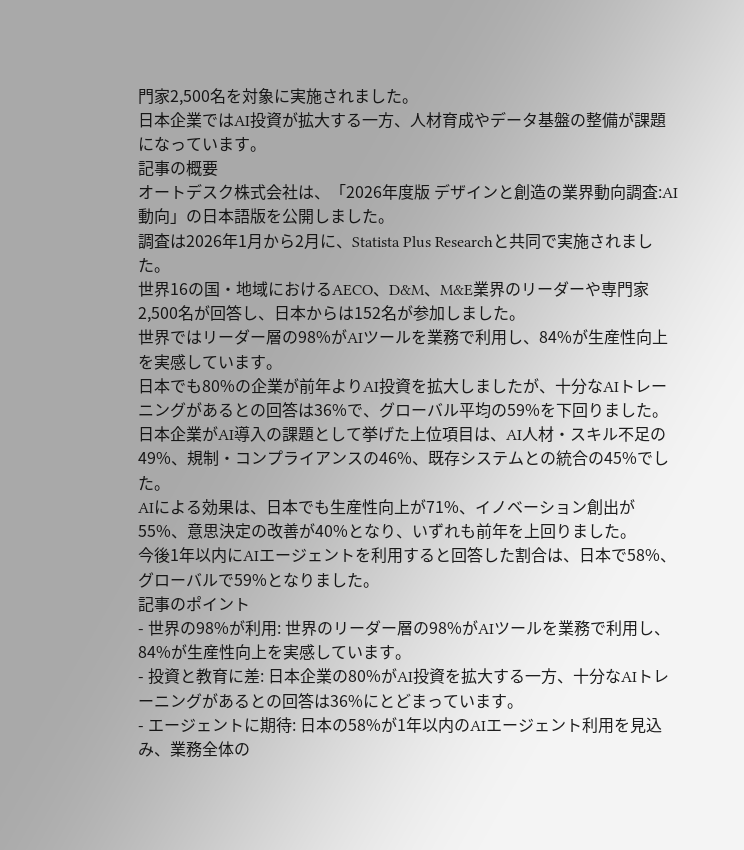門家2,500名を対象に実施されました。
日本企業ではAI投資が拡大する一方、人材育成やデータ基盤の整備が課題になっています。
記事の概要
オートデスク株式会社は、「2026年度版 デザインと創造の業界動向調査:AI動向」の日本語版を公開しました。
調査は2026年1月から2月に、Statista Plus Researchと共同で実施されました。
世界16の国・地域におけるAECO、D&M、M&E業界のリーダーや専門家2,500名が回答し、日本からは152名が参加しました。
世界ではリーダー層の98%がAIツールを業務で利用し、84%が生産性向上を実感しています。
日本でも80%の企業が前年よりAI投資を拡大しましたが、十分なAIトレーニングがあるとの回答は36%で、グローバル平均の59%を下回りました。
日本企業がAI導入の課題として挙げた上位項目は、AI人材・スキル不足の49%、規制・コンプライアンスの46%、既存システムとの統合の45%でした。
AIによる効果は、日本でも生産性向上が71%、イノベーション創出が55%、意思決定の改善が40%となり、いずれも前年を上回りました。
今後1年以内にAIエージェントを利用すると回答した割合は、日本で58%、グローバルで59%となりました。
記事のポイント
- 世界の98%が利用: 世界のリーダー層の98%がAIツールを業務で利用し、84%が生産性向上を実感しています。
- 投資と教育に差: 日本企業の80%がAI投資を拡大する一方、十分なAIトレーニングがあるとの回答は36%にとどまっています。
- エージェントに期待: 日本の58%が1年以内のAIエージェント利用を見込み、業務全体の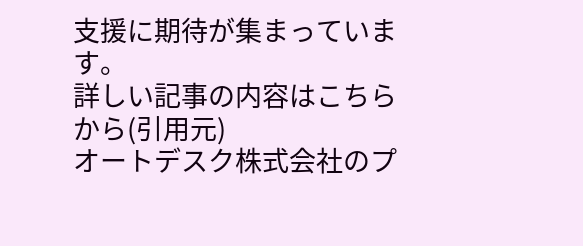支援に期待が集まっています。
詳しい記事の内容はこちらから(引用元)
オートデスク株式会社のプ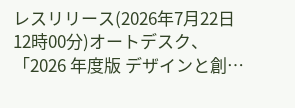レスリリース(2026年7月22日 12時00分)オートデスク、「2026 年度版 デザインと創…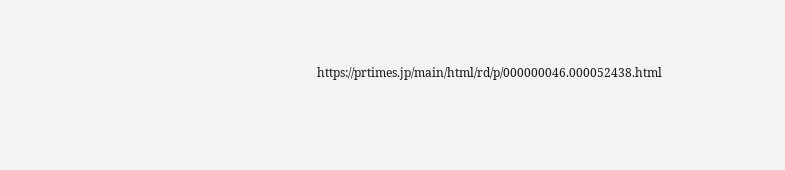https://prtimes.jp/main/html/rd/p/000000046.000052438.html